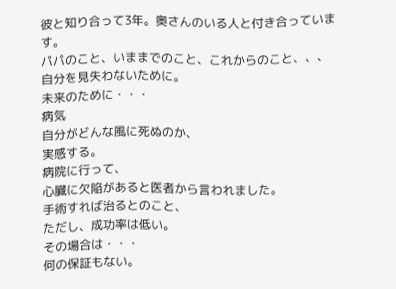彼と知り合って3年。奥さんのいる人と付き合っています。
パパのこと、いままでのこと、これからのこと、、、
自分を見失わないために。
未来のために・・・
病気
自分がどんな風に死ぬのか、
実感する。
病院に行って、
心臓に欠陥があると医者から言われました。
手術すれば治るとのこと、
ただし、成功率は低い。
その場合は・・・
何の保証もない。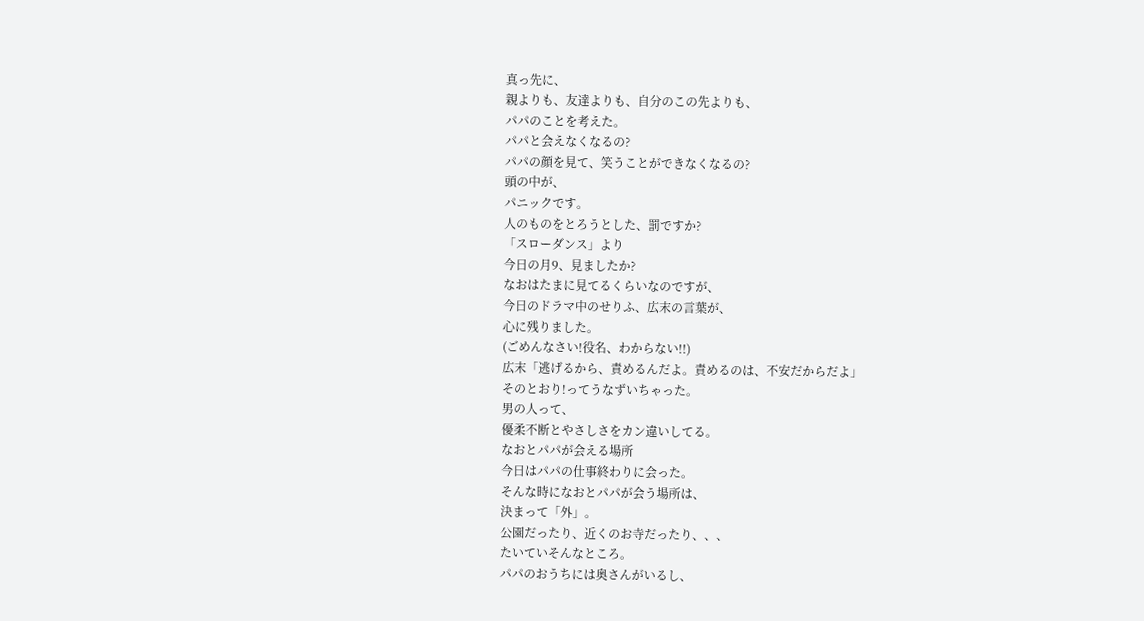真っ先に、
親よりも、友達よりも、自分のこの先よりも、
パパのことを考えた。
パパと会えなくなるの?
パパの顔を見て、笑うことができなくなるの?
頭の中が、
パニックです。
人のものをとろうとした、罰ですか?
「スローダンス」より
今日の月9、見ましたか?
なおはたまに見てるくらいなのですが、
今日のドラマ中のせりふ、広末の言葉が、
心に残りました。
(ごめんなさい!役名、わからない!!)
広末「逃げるから、責めるんだよ。責めるのは、不安だからだよ」
そのとおり!ってうなずいちゃった。
男の人って、
優柔不断とやさしさをカン違いしてる。
なおとパパが会える場所
今日はパパの仕事終わりに会った。
そんな時になおとパパが会う場所は、
決まって「外」。
公園だったり、近くのお寺だったり、、、
たいていそんなところ。
パパのおうちには奥さんがいるし、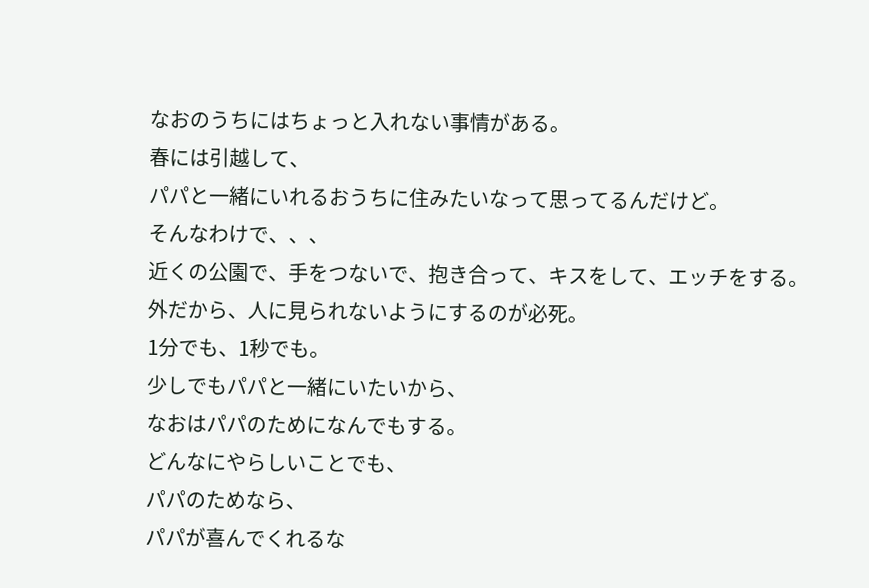なおのうちにはちょっと入れない事情がある。
春には引越して、
パパと一緒にいれるおうちに住みたいなって思ってるんだけど。
そんなわけで、、、
近くの公園で、手をつないで、抱き合って、キスをして、エッチをする。
外だから、人に見られないようにするのが必死。
1分でも、1秒でも。
少しでもパパと一緒にいたいから、
なおはパパのためになんでもする。
どんなにやらしいことでも、
パパのためなら、
パパが喜んでくれるな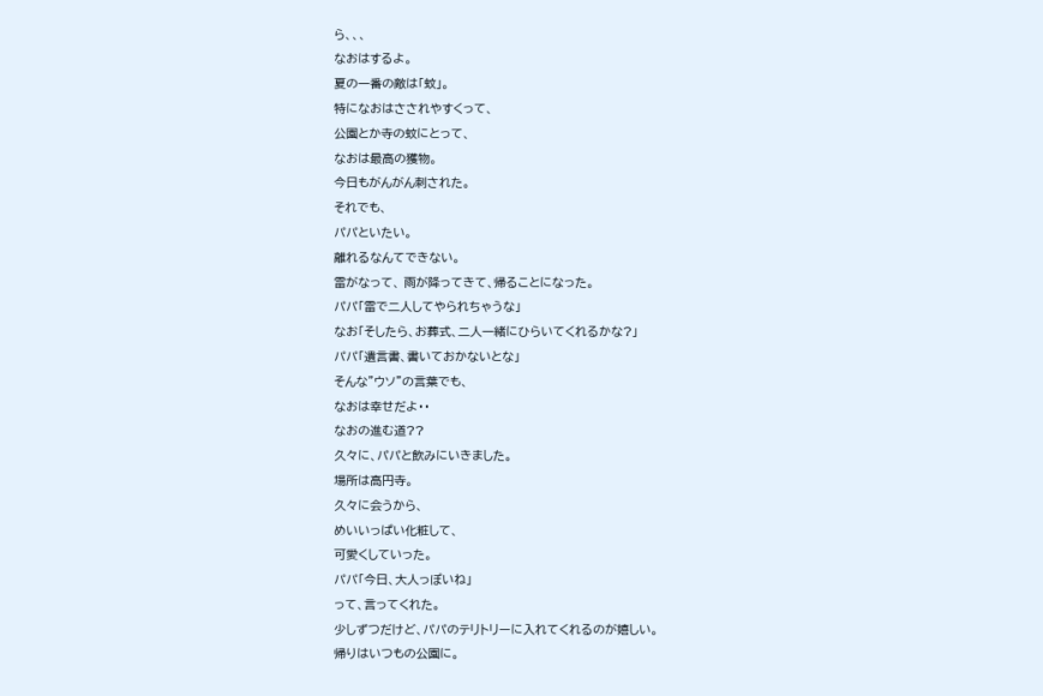ら、、、
なおはするよ。
夏の一番の敵は「蚊」。
特になおはさされやすくって、
公園とか寺の蚊にとって、
なおは最高の獲物。
今日もがんがん刺された。
それでも、
パパといたい。
離れるなんてできない。
雷がなって、 雨が降ってきて、帰ることになった。
パパ「雷で二人してやられちゃうな」
なお「そしたら、お葬式、二人一緒にひらいてくれるかな?」
パパ「遺言書、書いておかないとな」
そんな”ウソ”の言葉でも、
なおは幸せだよ・・
なおの進む道??
久々に、パパと飲みにいきました。
場所は高円寺。
久々に会うから、
めいいっぱい化粧して、
可愛くしていった。
パパ「今日、大人っぽいね」
って、言ってくれた。
少しずつだけど、パパのテリトリーに入れてくれるのが嬉しい。
帰りはいつもの公園に。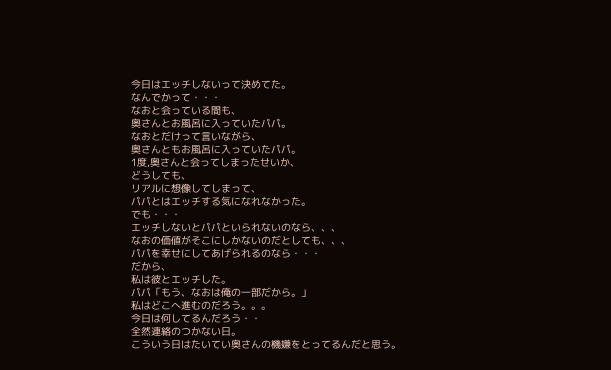今日はエッチしないって決めてた。
なんでかって・・・
なおと会っている間も、
奥さんとお風呂に入っていたパパ。
なおとだけって言いながら、
奥さんともお風呂に入っていたパパ。
1度,奥さんと会ってしまったせいか、
どうしても、
リアルに想像してしまって、
パパとはエッチする気になれなかった。
でも・・・
エッチしないとパパといられないのなら、、、
なおの価値がそこにしかないのだとしても、、、
パパを幸せにしてあげられるのなら・・・
だから、
私は彼とエッチした。
パパ「もう、なおは俺の一部だから。」
私はどこへ進むのだろう。。。
今日は何してるんだろう・・
全然連絡のつかない日。
こういう日はたいてい奥さんの機嫌をとってるんだと思う。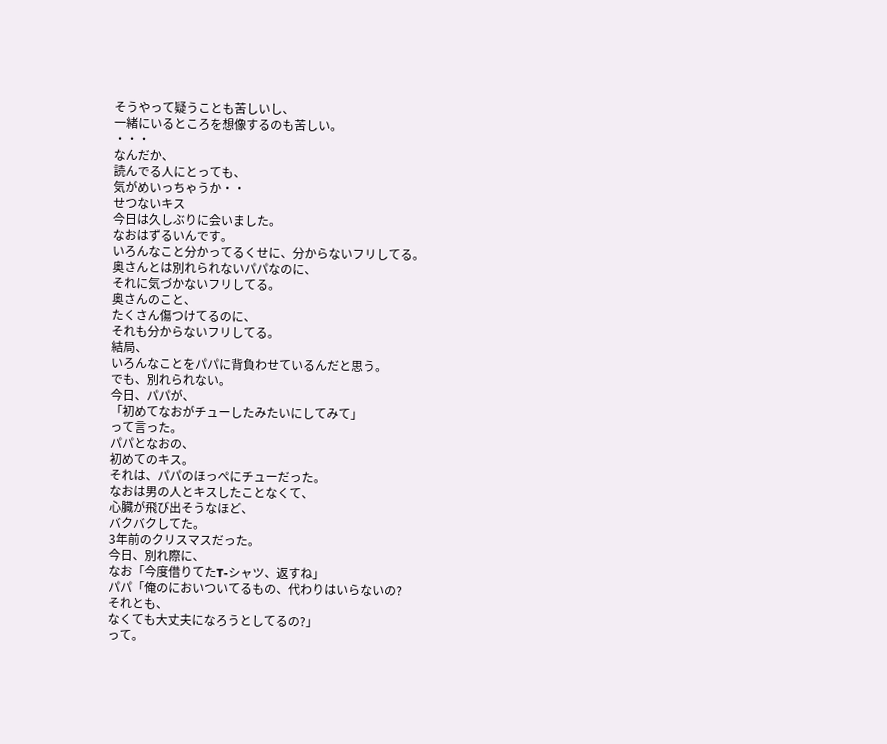そうやって疑うことも苦しいし、
一緒にいるところを想像するのも苦しい。
・・・
なんだか、
読んでる人にとっても、
気がめいっちゃうか・・
せつないキス
今日は久しぶりに会いました。
なおはずるいんです。
いろんなこと分かってるくせに、分からないフリしてる。
奥さんとは別れられないパパなのに、
それに気づかないフリしてる。
奥さんのこと、
たくさん傷つけてるのに、
それも分からないフリしてる。
結局、
いろんなことをパパに背負わせているんだと思う。
でも、別れられない。
今日、パパが、
「初めてなおがチューしたみたいにしてみて」
って言った。
パパとなおの、
初めてのキス。
それは、パパのほっぺにチューだった。
なおは男の人とキスしたことなくて、
心臓が飛び出そうなほど、
バクバクしてた。
3年前のクリスマスだった。
今日、別れ際に、
なお「今度借りてたT-シャツ、返すね」
パパ「俺のにおいついてるもの、代わりはいらないの?
それとも、
なくても大丈夫になろうとしてるの?」
って。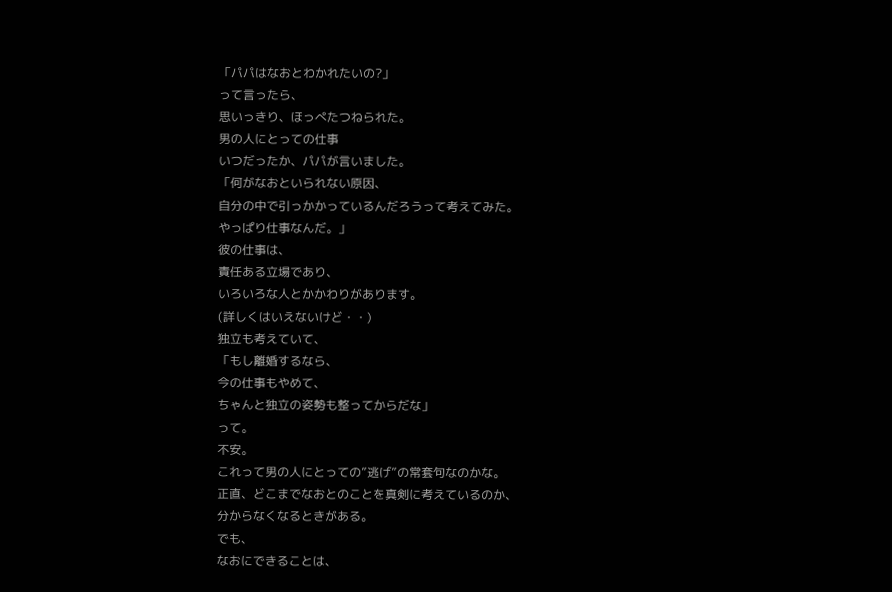「パパはなおとわかれたいの?」
って言ったら、
思いっきり、ほっぺたつねられた。
男の人にとっての仕事
いつだったか、パパが言いました。
「何がなおといられない原因、
自分の中で引っかかっているんだろうって考えてみた。
やっぱり仕事なんだ。」
彼の仕事は、
責任ある立場であり、
いろいろな人とかかわりがあります。
(詳しくはいえないけど・・)
独立も考えていて、
「もし離婚するなら、
今の仕事もやめて、
ちゃんと独立の姿勢も整ってからだな」
って。
不安。
これって男の人にとっての”逃げ”の常套句なのかな。
正直、どこまでなおとのことを真剣に考えているのか、
分からなくなるときがある。
でも、
なおにできることは、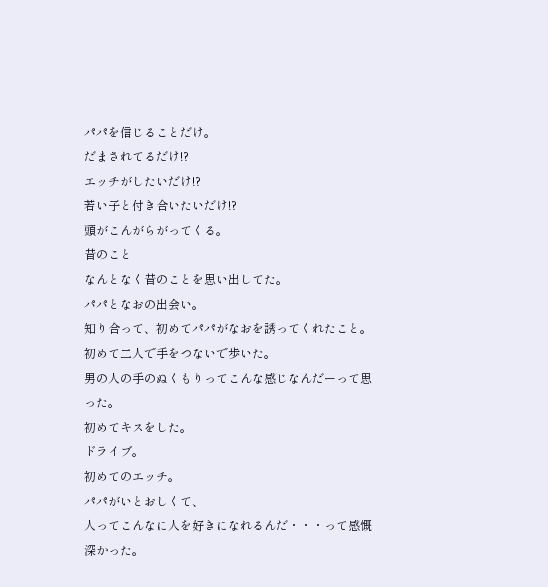パパを信じることだけ。
だまされてるだけ!?
エッチがしたいだけ!?
若い子と付き合いたいだけ!?
頭がこんがらがってくる。
昔のこと
なんとなく昔のことを思い出してた。
パパとなおの出会い。
知り合って、初めてパパがなおを誘ってくれたこと。
初めて二人で手をつないで歩いた。
男の人の手のぬくもりってこんな感じなんだーって思った。
初めてキスをした。
ドライブ。
初めてのエッチ。
パパがいとおしくて、
人ってこんなに人を好きになれるんだ・・・って感慨深かった。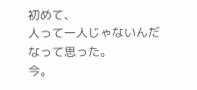初めて、
人って一人じゃないんだなって思った。
今。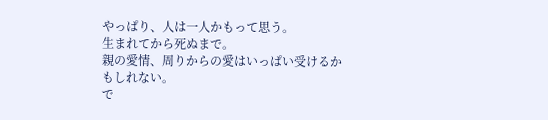やっぱり、人は一人かもって思う。
生まれてから死ぬまで。
親の愛情、周りからの愛はいっぱい受けるかもしれない。
で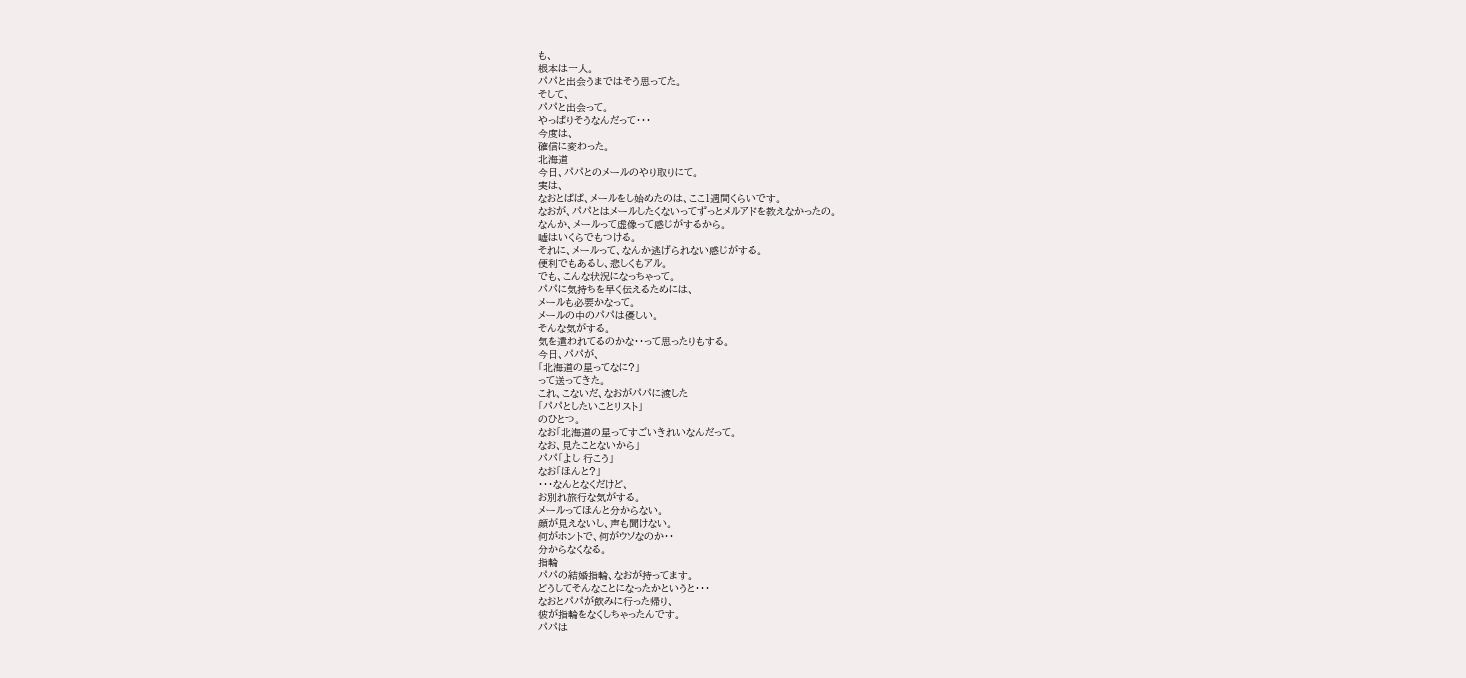も、
根本は一人。
パパと出会うまではそう思ってた。
そして、
パパと出会って。
やっぱりそうなんだって・・・
今度は、
確信に変わった。
北海道
今日、パパとのメールのやり取りにて。
実は、
なおとぱぱ、メールをし始めたのは、ここ1週間くらいです。
なおが、パパとはメールしたくないってずっとメルアドを教えなかったの。
なんか、メールって虚像って感じがするから。
嘘はいくらでもつける。
それに、メールって、なんか逃げられない感じがする。
便利でもあるし、悲しくもアル。
でも、こんな状況になっちゃって。
パパに気持ちを早く伝えるためには、
メールも必要かなって。
メールの中のパパは優しい。
そんな気がする。
気を遣われてるのかな・・って思ったりもする。
今日、パパが、
「北海道の星ってなに?」
って送ってきた。
これ、こないだ、なおがパパに渡した
「パパとしたいことリスト」
のひとつ。
なお「北海道の星ってすごいきれいなんだって。
なお、見たことないから」
パパ「よし 行こう」
なお「ほんと?」
・・・なんとなくだけど、
お別れ旅行な気がする。
メールってほんと分からない。
顔が見えないし、声も聞けない。
何がホントで、何がウソなのか・・
分からなくなる。
指輪
パパの結婚指輪、なおが持ってます。
どうしてそんなことになったかというと・・・
なおとパパが飲みに行った帰り、
彼が指輪をなくしちゃったんです。
パパは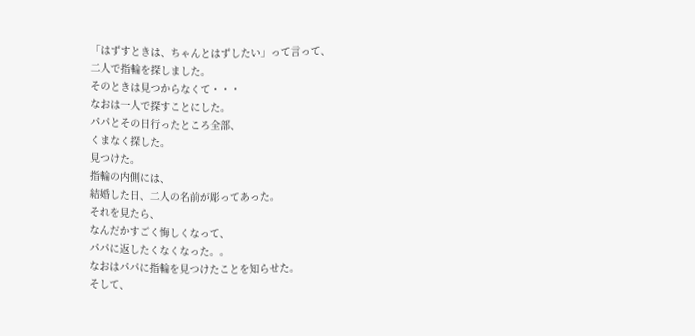「はずすときは、ちゃんとはずしたい」って言って、
二人で指輪を探しました。
そのときは見つからなくて・・・
なおは一人で探すことにした。
パパとその日行ったところ全部、
くまなく探した。
見つけた。
指輪の内側には、
結婚した日、二人の名前が彫ってあった。
それを見たら、
なんだかすごく悔しくなって、
パパに返したくなくなった。。
なおはパパに指輪を見つけたことを知らせた。
そして、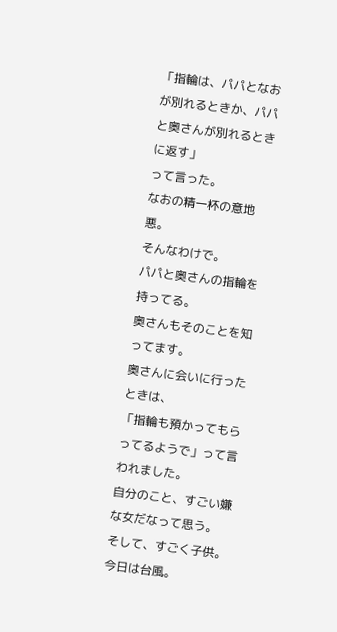「指輪は、パパとなおが別れるときか、パパと奥さんが別れるときに返す」
って言った。
なおの精一杯の意地悪。
そんなわけで。
パパと奥さんの指輪を持ってる。
奥さんもそのことを知ってます。
奥さんに会いに行ったときは、
「指輪も預かってもらってるようで」って言われました。
自分のこと、すごい嫌な女だなって思う。
そして、すごく子供。
今日は台風。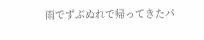雨でずぶぬれで帰ってきたパ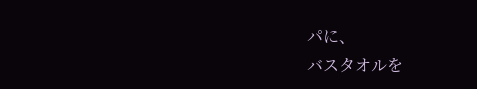パに、
バスタオルを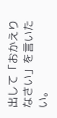出して「おかえりなさい」を言いたい。